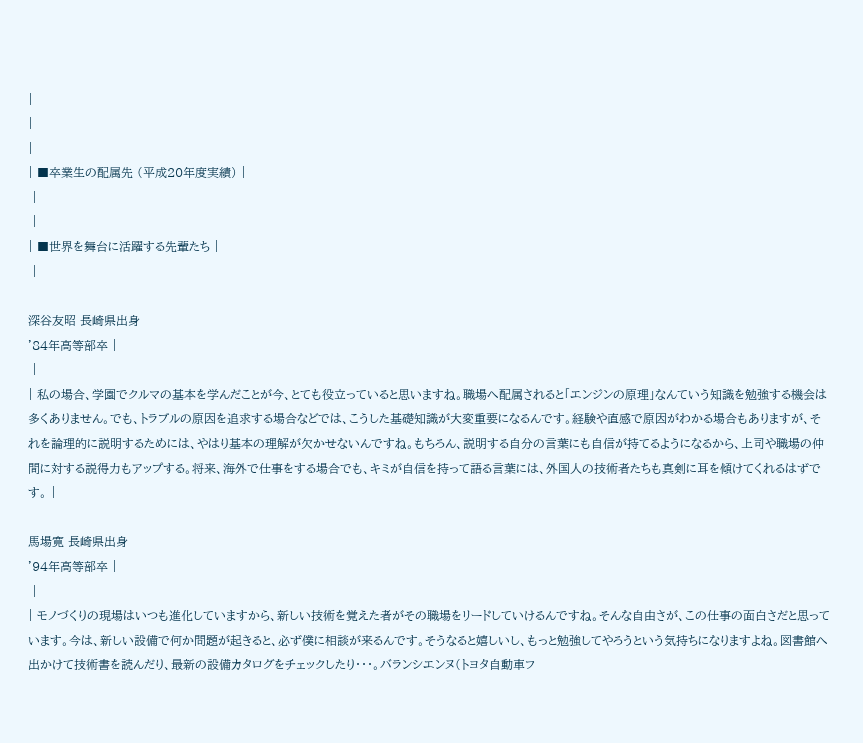|
|
|
| ■卒業生の配属先 (平成20年度実績) |
 |
 |
| ■世界を舞台に活躍する先輩たち |
 |

深谷友昭 長崎県出身
'84年高等部卒 |
 |
| 私の場合、学園でクルマの基本を学んだことが今、とても役立っていると思いますね。職場へ配属されると「エンジンの原理」なんていう知識を勉強する機会は多くありません。でも、トラブルの原因を追求する場合などでは、こうした基礎知識が大変重要になるんです。経験や直感で原因がわかる場合もありますが、それを論理的に説明するためには、やはり基本の理解が欠かせないんですね。もちろん、説明する自分の言葉にも自信が持てるようになるから、上司や職場の仲間に対する説得力もアップする。将来、海外で仕事をする場合でも、キミが自信を持って語る言葉には、外国人の技術者たちも真剣に耳を傾けてくれるはずです。 |

馬場寛 長崎県出身
'94年高等部卒 |
 |
| モノづくりの現場はいつも進化していますから、新しい技術を覚えた者がその職場をリードしていけるんですね。そんな自由さが、この仕事の面白さだと思っています。今は、新しい設備で何か問題が起きると、必ず僕に相談が来るんです。そうなると嬉しいし、もっと勉強してやろうという気持ちになりますよね。図書館へ出かけて技術書を読んだり、最新の設備カタログをチェックしたり・・・。バランシエンヌ(トヨタ自動車フ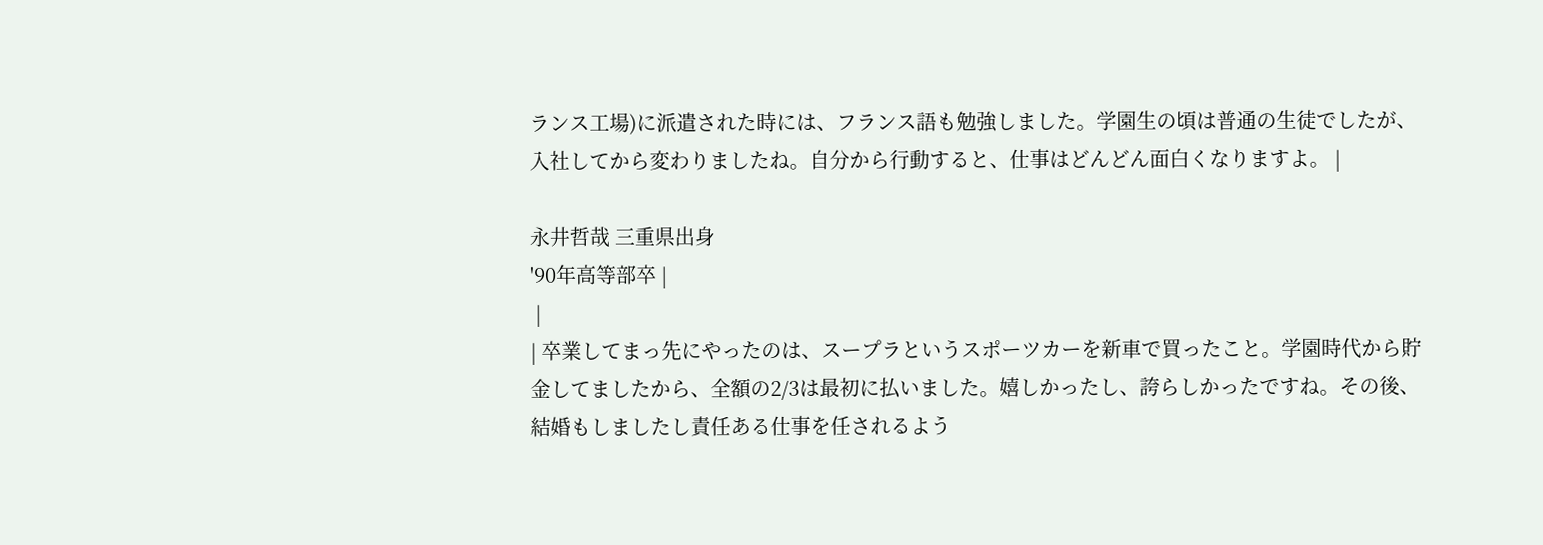ランス工場)に派遣された時には、フランス語も勉強しました。学園生の頃は普通の生徒でしたが、入社してから変わりましたね。自分から行動すると、仕事はどんどん面白くなりますよ。 |

永井哲哉 三重県出身
'90年高等部卒 |
 |
| 卒業してまっ先にやったのは、スープラというスポーツカーを新車で買ったこと。学園時代から貯金してましたから、全額の2/3は最初に払いました。嬉しかったし、誇らしかったですね。その後、結婚もしましたし責任ある仕事を任されるよう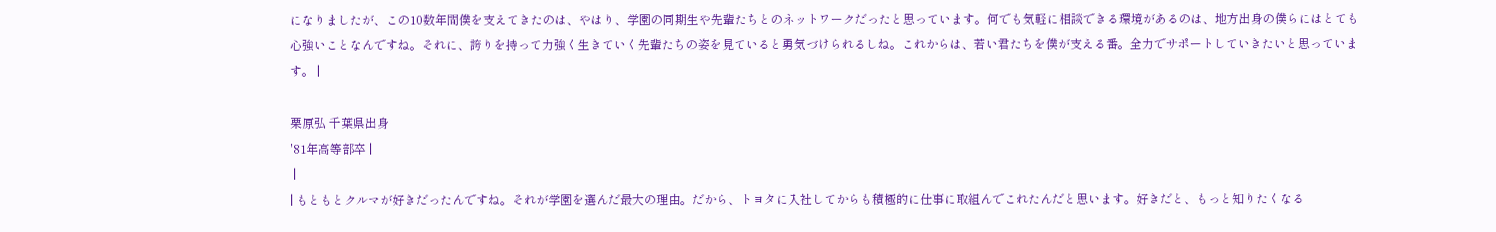になりましたが、この10数年間僕を支えてきたのは、やはり、学園の同期生や先輩たちとのネットワークだったと思っています。何でも気軽に相談できる環境があるのは、地方出身の僕らにはとても心強いことなんですね。それに、誇りを持って力強く生きていく先輩たちの姿を見ていると勇気づけられるしね。これからは、若い君たちを僕が支える番。全力でサポートしていきたいと思っています。 |

栗原弘 千葉県出身
'81年高等部卒 |
 |
| もともとクルマが好きだったんですね。それが学園を選んだ最大の理由。だから、トヨタに入社してからも積極的に仕事に取組んでこれたんだと思います。好きだと、もっと知りたくなる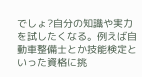でしょ?自分の知識や実力を試したくなる。例えば自動車整備士とか技能検定といった資格に挑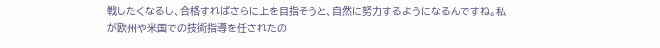戦したくなるし、合格すればさらに上を目指そうと、自然に努力するようになるんですね。私が欧州や米国での技術指導を任されたの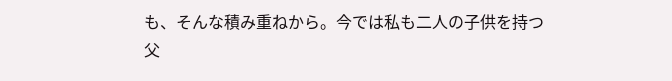も、そんな積み重ねから。今では私も二人の子供を持つ父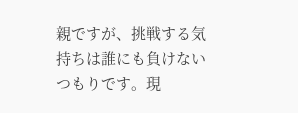親ですが、挑戦する気持ちは誰にも負けないつもりです。現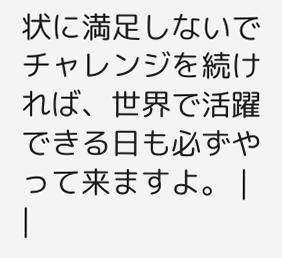状に満足しないでチャレンジを続ければ、世界で活躍できる日も必ずやって来ますよ。 |
|